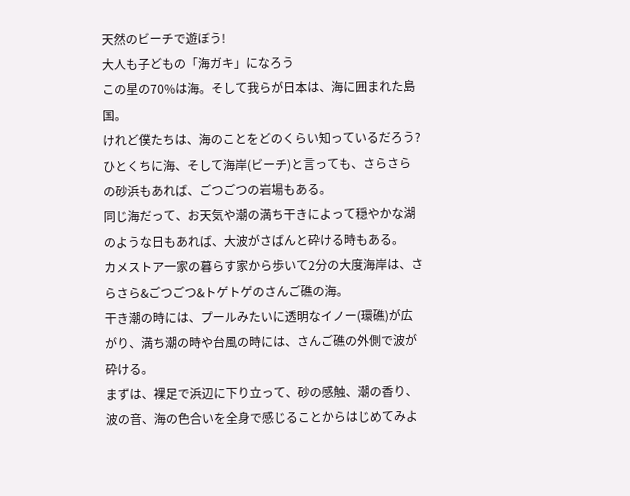天然のビーチで遊ぼう!
大人も子どもの「海ガキ」になろう
この星の70%は海。そして我らが日本は、海に囲まれた島国。
けれど僕たちは、海のことをどのくらい知っているだろう?
ひとくちに海、そして海岸(ビーチ)と言っても、さらさらの砂浜もあれば、ごつごつの岩場もある。
同じ海だって、お天気や潮の満ち干きによって穏やかな湖のような日もあれば、大波がさばんと砕ける時もある。
カメストア一家の暮らす家から歩いて2分の大度海岸は、さらさら&ごつごつ&トゲトゲのさんご礁の海。
干き潮の時には、プールみたいに透明なイノー(環礁)が広がり、満ち潮の時や台風の時には、さんご礁の外側で波が砕ける。
まずは、裸足で浜辺に下り立って、砂の感触、潮の香り、波の音、海の色合いを全身で感じることからはじめてみよ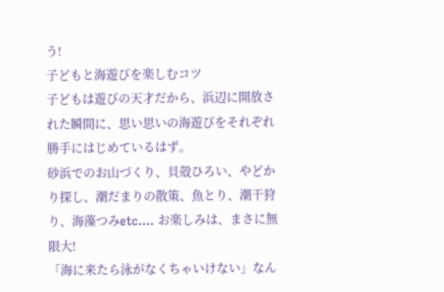う!
子どもと海遊びを楽しむコツ
子どもは遊びの天才だから、浜辺に開放された瞬間に、思い思いの海遊びをそれぞれ勝手にはじめているはず。
砂浜でのお山づくり、貝殻ひろい、やどかり探し、潮だまりの散策、魚とり、潮干狩り、海藻つみetc.... お楽しみは、まさに無限大!
「海に来たら泳がなくちゃいけない」なん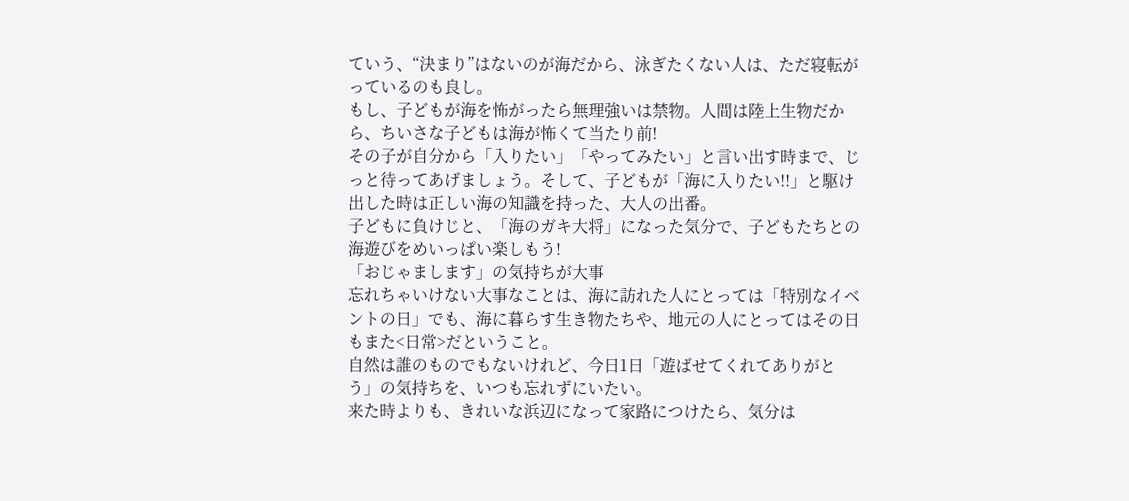ていう、“決まり”はないのが海だから、泳ぎたくない人は、ただ寝転がっているのも良し。
もし、子どもが海を怖がったら無理強いは禁物。人間は陸上生物だから、ちいさな子どもは海が怖くて当たり前!
その子が自分から「入りたい」「やってみたい」と言い出す時まで、じっと待ってあげましょう。そして、子どもが「海に入りたい!!」と駆け出した時は正しい海の知識を持った、大人の出番。
子どもに負けじと、「海のガキ大将」になった気分で、子どもたちとの海遊びをめいっぱい楽しもう!
「おじゃまします」の気持ちが大事
忘れちゃいけない大事なことは、海に訪れた人にとっては「特別なイベントの日」でも、海に暮らす生き物たちや、地元の人にとってはその日もまた<日常>だということ。
自然は誰のものでもないけれど、今日1日「遊ばせてくれてありがとう」の気持ちを、いつも忘れずにいたい。
来た時よりも、きれいな浜辺になって家路につけたら、気分は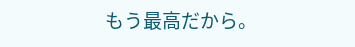もう最高だから。